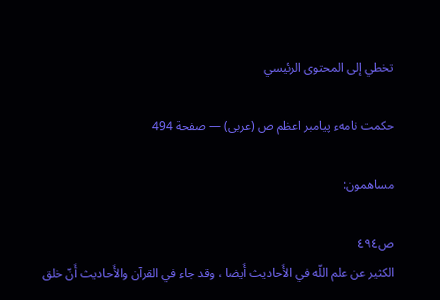تخطي إلى المحتوى الرئيسي

حكمت نامهء پيامبر اعظم ص (عربى) — صفحة 494

مساهمون:

ص٤٩٤
الكثير عن علم اللّه في الأَحاديث أَيضا ، وقد جاء في القرآن والأَحاديث أَنّ خلق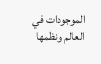الموجودات في العالم ونظمها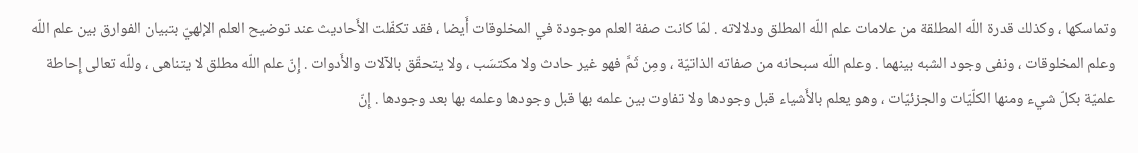وتماسكها ، وكذلك قدرة اللّه المطلقة من علامات علم اللّه المطلق ودلالاته . لمّا كانت صفة العلم موجودة في المخلوقات أَيضا ، فقد تكفّلت الأَحاديث عند توضيح العلم الإلهيّ بتبيان الفوارق بين علم اللّه وعلم المخلوقات ، ونفى وجود الشبه بينهما . وعلم اللّه سبحانه من صفاته الذاتيّة ، ومِن ثَمَّ فهو غير حادث ولا مكتسَب ، ولا يتحقّق بالآلات والأَدوات . إِنّ علم اللّه مطلق لا يتناهى ، وللّه تعالى إِحاطة علميّة بكلّ شيء ومنها الكلّيّات والجزئيّات ، وهو يعلم بالأَشياء قبل وجودها ولا تفاوت بين علمه بها قبل وجودها وعلمه بها بعد وجودها . إِنّ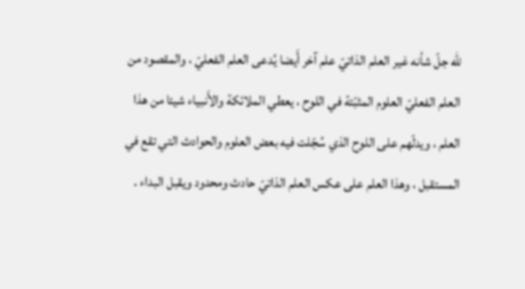للّه جلّ شأنه غير العلم الذاتيّ علم آخر أَيضا يُدعى العلم الفعليّ ، والمقصود من العلم الفعليّ العلوم المثبّتة في اللوح ، يعطي الملائكة والأَنبياء شيئا من هذا العلم ، ويدلّهم على اللوح الذي سُجّلت فيه بعض العلوم والحوادث التي تقع في المستقبل ، وهذا العلم على عكس العلم الذاتيّ حادث ومحدود ويقبل البداء .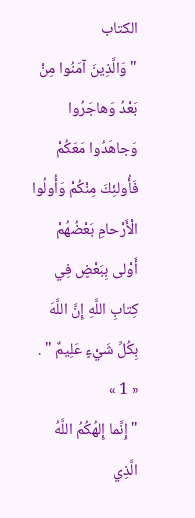الكتاب
" وَالَّذِينَ آمَنُوا مِنْ بَعْدُ وَهاجَرُوا وَجاهَدُوا مَعَكُمْ فَأُولئِكَ مِنْكُمْ وَأُولُوا الْأَرْحامِ بَعْضُهُمْ أَوْلى بِبَعْضٍ فِي كِتابِ اللَّهِ إِنَّ اللَّهَ بِكُلِّ شَيْءٍ عَلِيمٌ " .
« 1 »
" إِنَّما إِلهُكُمُ اللَّهُ الَّذِي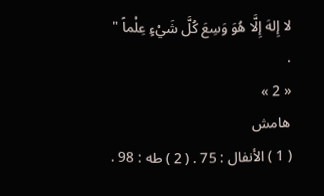لا إِلهَ إِلَّا هُوَ وَسِعَ كُلَّ شَيْءٍ عِلْماً " .
« 2 »
هامش
( 1 ) الأنفال : 75 . ( 2 ) طه : 98 .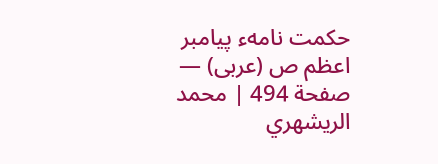حكمت نامهء پيامبر اعظم ص (عربى) — صفحة 494 | محمد الريشهري